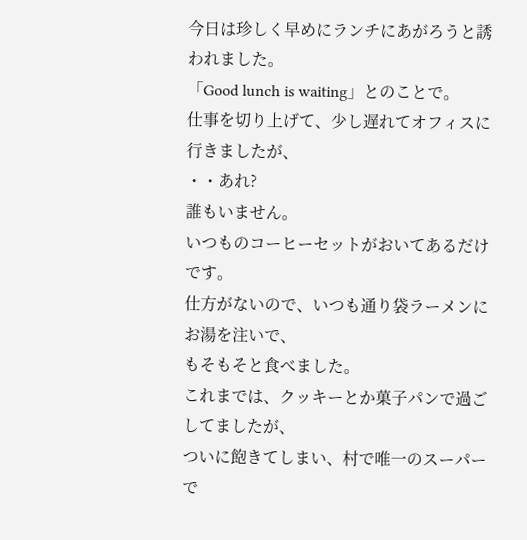今日は珍しく早めにランチにあがろうと誘われました。
「Good lunch is waiting」とのことで。
仕事を切り上げて、少し遅れてオフィスに行きましたが、
・・あれ?
誰もいません。
いつものコーヒーセットがおいてあるだけです。
仕方がないので、いつも通り袋ラーメンにお湯を注いで、
もそもそと食べました。
これまでは、クッキーとか菓子パンで過ごしてましたが、
ついに飽きてしまい、村で唯一のスーパーで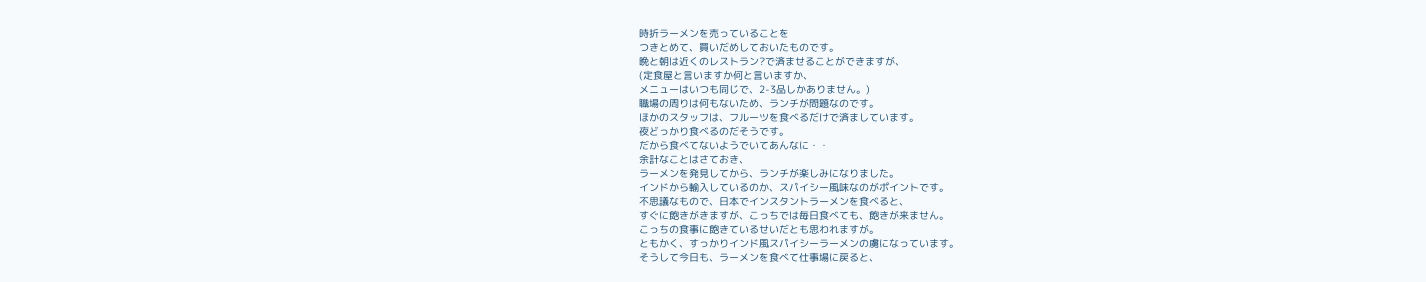時折ラーメンを売っていることを
つきとめて、買いだめしておいたものです。
晩と朝は近くのレストラン?で済ませることができますが、
(定食屋と言いますか何と言いますか、
メニューはいつも同じで、2-3品しかありません。)
職場の周りは何もないため、ランチが問題なのです。
ほかのスタッフは、フルーツを食べるだけで済ましています。
夜どっかり食べるのだそうです。
だから食べてないようでいてあんなに・・
余計なことはさておき、
ラーメンを発見してから、ランチが楽しみになりました。
インドから輸入しているのか、スパイシー風味なのがポイントです。
不思議なもので、日本でインスタントラーメンを食べると、
すぐに飽きがきますが、こっちでは毎日食べても、飽きが来ません。
こっちの食事に飽きているせいだとも思われますが。
ともかく、すっかりインド風スパイシーラーメンの虜になっています。
そうして今日も、ラーメンを食べて仕事場に戻ると、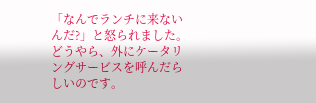「なんでランチに来ないんだ?」と怒られました。
どうやら、外にケータリングサービスを呼んだらしいのです。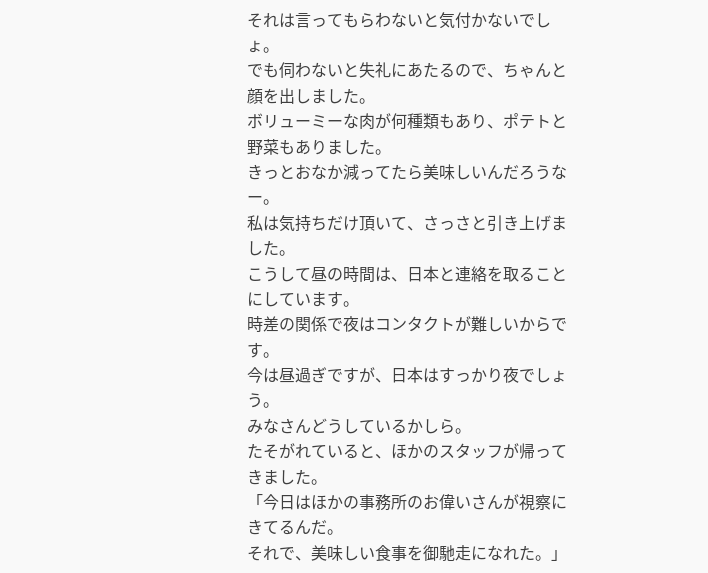それは言ってもらわないと気付かないでしょ。
でも伺わないと失礼にあたるので、ちゃんと顔を出しました。
ボリューミーな肉が何種類もあり、ポテトと野菜もありました。
きっとおなか減ってたら美味しいんだろうなー。
私は気持ちだけ頂いて、さっさと引き上げました。
こうして昼の時間は、日本と連絡を取ることにしています。
時差の関係で夜はコンタクトが難しいからです。
今は昼過ぎですが、日本はすっかり夜でしょう。
みなさんどうしているかしら。
たそがれていると、ほかのスタッフが帰ってきました。
「今日はほかの事務所のお偉いさんが視察にきてるんだ。
それで、美味しい食事を御馳走になれた。」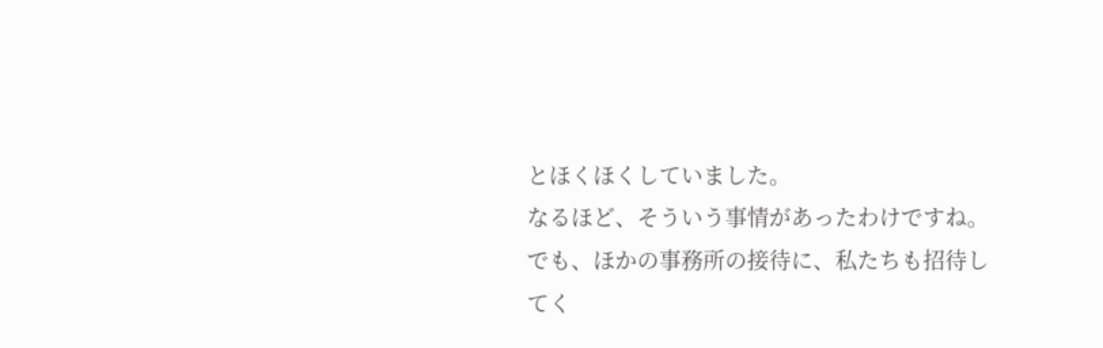とほくほくしていました。
なるほど、そういう事情があったわけですね。
でも、ほかの事務所の接待に、私たちも招待してく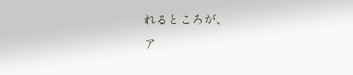れるところが、
ア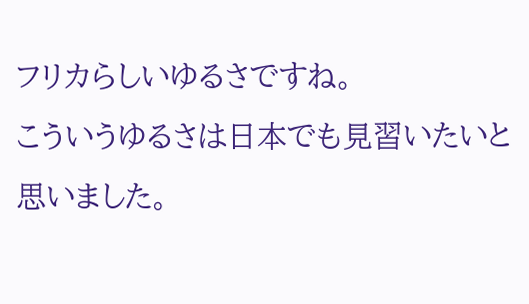フリカらしいゆるさですね。
こういうゆるさは日本でも見習いたいと思いました。